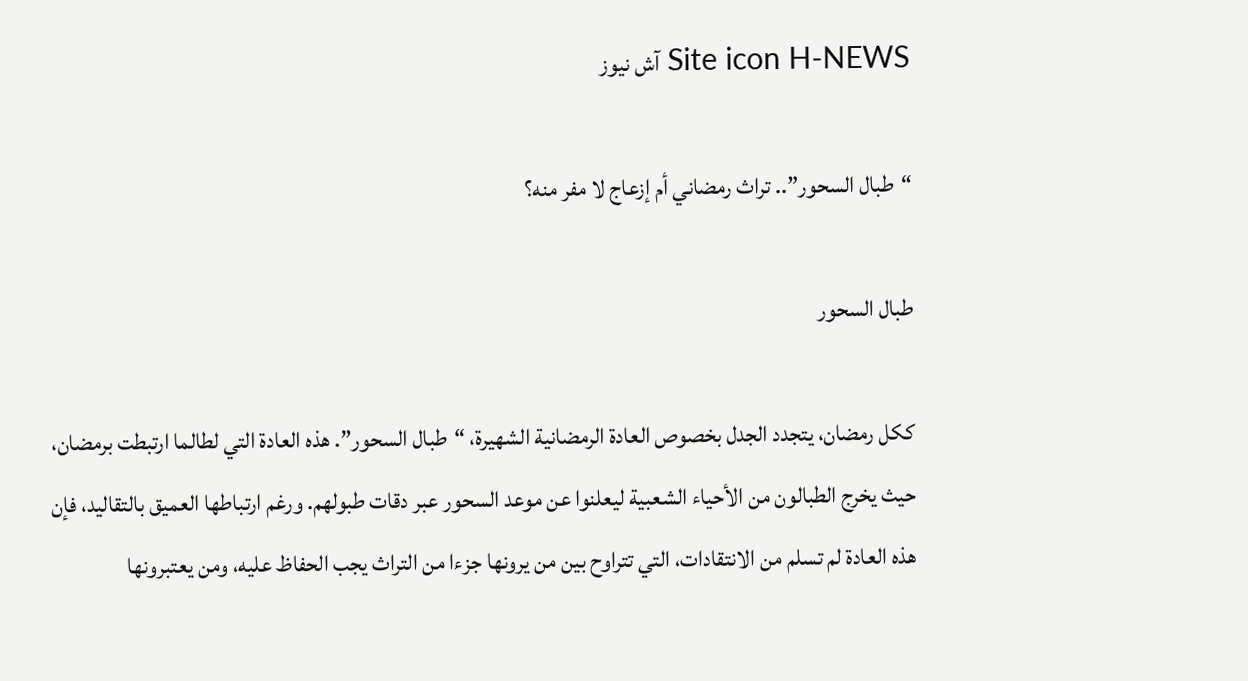Site icon H-NEWS آش نيوز

“طبال السحور”.. تراث رمضاني أم إزعاج لا مفر منه؟

طبال السحور

ككل رمضان، يتجدد الجدل بخصوص العادة الرمضانية الشهيرة، “طبال السحور”. هذه العادة التي لطالما ارتبطت برمضان، حيث يخرج الطبالون من الأحياء الشعبية ليعلنوا عن موعد السحور عبر دقات طبولهم. ورغم ارتباطها العميق بالتقاليد، فإن هذه العادة لم تسلم من الانتقادات، التي تتراوح بين من يرونها جزءا من التراث يجب الحفاظ عليه، ومن يعتبرونها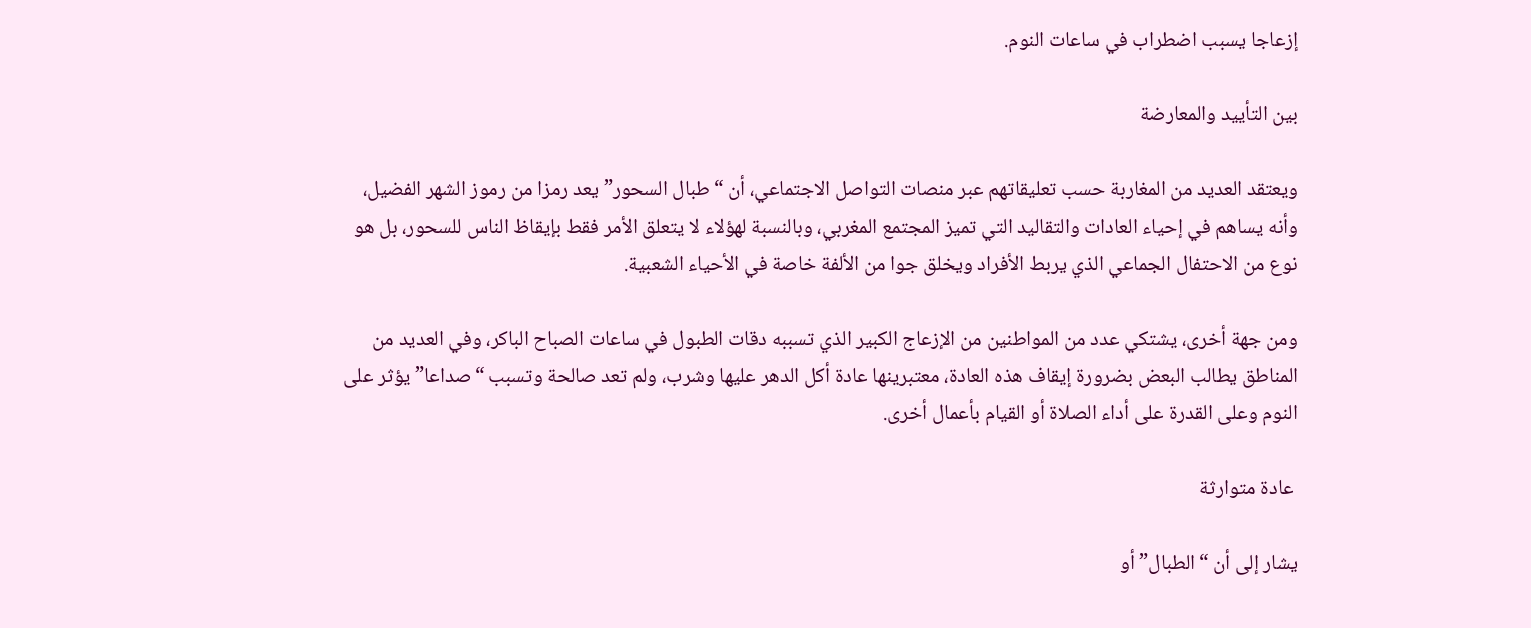إزعاجا يسبب اضطراب في ساعات النوم.

بين التأييد والمعارضة

ويعتقد العديد من المغاربة حسب تعليقاتهم عبر منصات التواصل الاجتماعي، أن “طبال السحور” يعد رمزا من رموز الشهر الفضيل، وأنه يساهم في إحياء العادات والتقاليد التي تميز المجتمع المغربي، وبالنسبة لهؤلاء لا يتعلق الأمر فقط بإيقاظ الناس للسحور، بل هو نوع من الاحتفال الجماعي الذي يربط الأفراد ويخلق جوا من الألفة خاصة في الأحياء الشعبية.

ومن جهة أخرى، يشتكي عدد من المواطنين من الإزعاج الكبير الذي تسببه دقات الطبول في ساعات الصباح الباكر، وفي العديد من المناطق يطالب البعض بضرورة إيقاف هذه العادة، معتبرينها عادة أكل الدهر عليها وشرب، ولم تعد صالحة وتسبب “صداعا” يؤثر على النوم وعلى القدرة على أداء الصلاة أو القيام بأعمال أخرى.

 عادة متوارثة

يشار إلى أن “الطبال” أو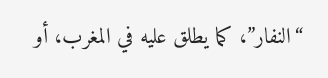“النفار”، كما يطلق عليه في المغرب، أو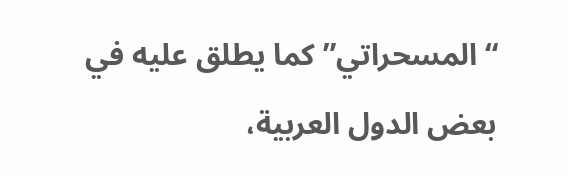“المسحراتي” كما يطلق عليه في بعض الدول العربية،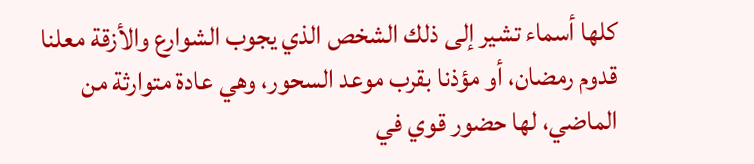كلها أسماء تشير إلى ذلك الشخص الذي يجوب الشوارع والأزقة معلنا قدوم رمضان، أو مؤذنا بقرب موعد السحور، وهي عادة متوارثة من الماضي، لها حضور قوي في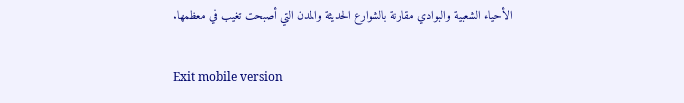الأحياء الشعبية والبوادي مقارنة بالشوارع الحديثة والمدن التي أصبحت تغيب في معظمها.

Exit mobile version